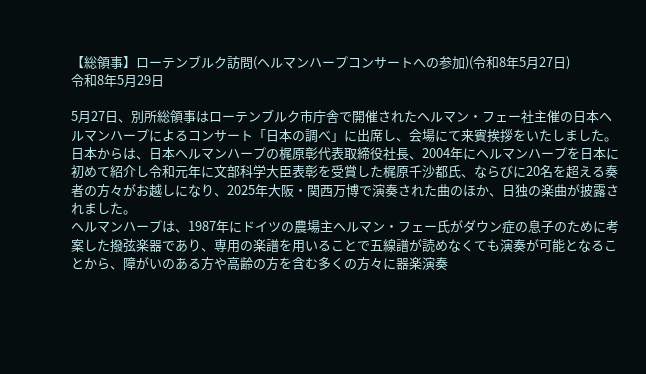【総領事】ローテンブルク訪問(ヘルマンハープコンサートへの参加)(令和8年5月27日)
令和8年5月29日

5月27日、別所総領事はローテンブルク市庁舎で開催されたヘルマン・フェー社主催の日本ヘルマンハープによるコンサート「日本の調べ」に出席し、会場にて来賓挨拶をいたしました。日本からは、日本ヘルマンハープの梶原彰代表取締役社長、2004年にヘルマンハープを日本に初めて紹介し令和元年に文部科学大臣表彰を受賞した梶原千沙都氏、ならびに20名を超える奏者の方々がお越しになり、2025年大阪・関西万博で演奏された曲のほか、日独の楽曲が披露されました。
ヘルマンハープは、1987年にドイツの農場主ヘルマン・フェー氏がダウン症の息子のために考案した撥弦楽器であり、専用の楽譜を用いることで五線譜が読めなくても演奏が可能となることから、障がいのある方や高齢の方を含む多くの方々に器楽演奏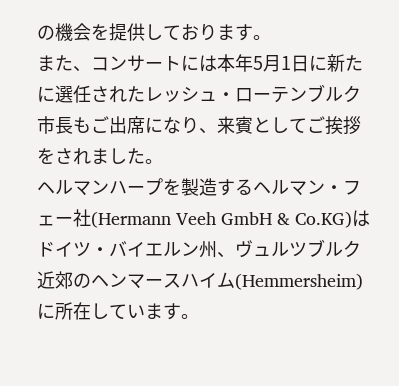の機会を提供しております。
また、コンサートには本年5月1日に新たに選任されたレッシュ・ローテンブルク市長もご出席になり、来賓としてご挨拶をされました。
ヘルマンハープを製造するヘルマン・フェー社(Hermann Veeh GmbH & Co.KG)はドイツ・バイエルン州、ヴュルツブルク近郊のヘンマースハイム(Hemmersheim)に所在しています。